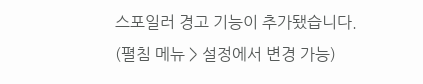스포일러 경고 기능이 추가됐습니다.
(펼침 메뉴 > 설정에서 변경 가능)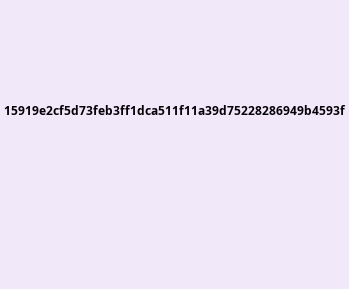15919e2cf5d73feb3ff1dca511f11a39d75228286949b4593f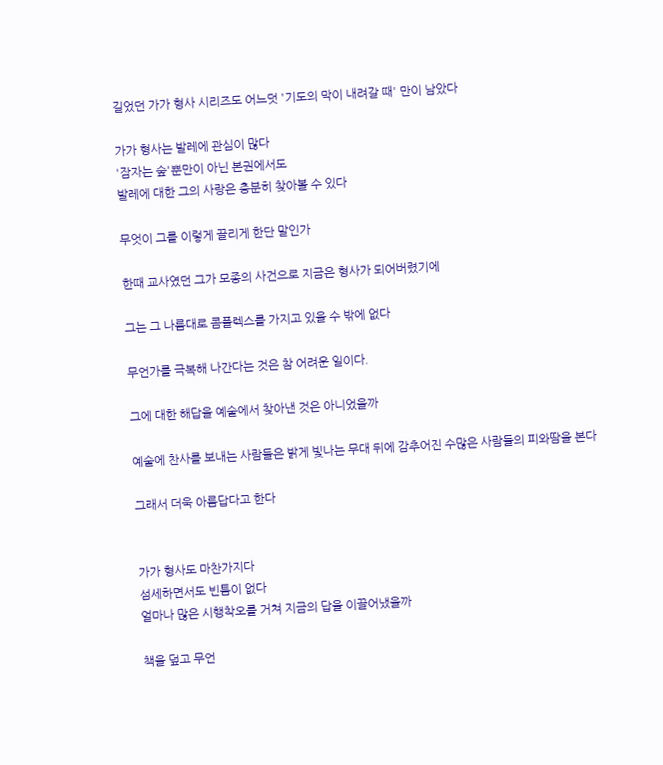길었던 가가 형사 시리즈도 어느덧 '기도의 막이 내려갈 때' 만이 남았다

가가 형사는 발레에 관심이 많다
'잠자는 숲'뿐만이 아닌 본권에서도
발레에 대한 그의 사랑은 충분히 찾아볼 수 있다

무엇이 그를 이렇게 끌리게 한단 말인가

한때 교사였던 그가 모종의 사건으로 지금은 형사가 되어버렸기에

그는 그 나름대로 콤플렉스를 가지고 있을 수 밖에 없다

무언가를 극복해 나간다는 것은 참 어려운 일이다.

그에 대한 해답을 예술에서 찾아낸 것은 아니었을까

예술에 찬사를 보내는 사람들은 밝게 빛나는 무대 뒤에 감추어진 수많은 사람들의 피와땀을 본다

그래서 더욱 아름답다고 한다


가가 형사도 마찬가지다
섬세하면서도 빈틈이 없다
얼마나 많은 시행착오를 거쳐 지금의 답을 이끌어냈을까

책을 덮고 무언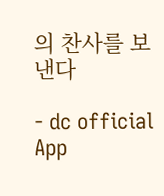의 찬사를 보낸다

- dc official App